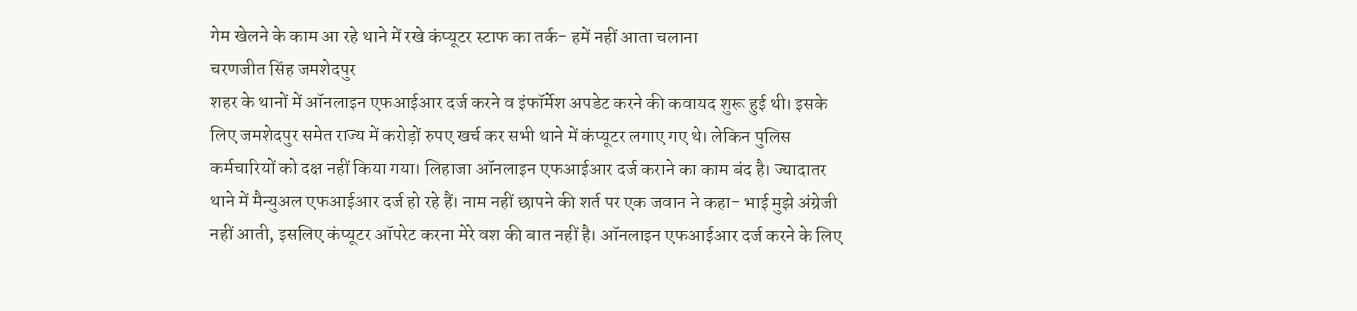गेम खेलने के काम आ रहे थाने में रखे कंप्यूटर स्टाफ का तर्क- हमें नहीं आता चलाना
चरणजीत सिंह जमशेदपुर
शहर के थानों में ऑनलाइन एफआईआर दर्ज करने व इंफॉर्मेश अपडेट करने की कवायद शुरू हुई थी। इसके लिए जमशेदपुर समेत राज्य में करोड़ों रुपए खर्च कर सभी थाने में कंप्यूटर लगाए गए थे। लेकिन पुलिस कर्मचारियों को दक्ष नहीं किया गया। लिहाजा ऑनलाइन एफआईआर दर्ज कराने का काम बंद है। ज्यादातर थाने में मैन्युअल एफआईआर दर्ज हो रहे हैं। नाम नहीं छापने की शर्त पर एक जवान ने कहा- भाई मुझे अंग्रेजी नहीं आती, इसलिए कंप्यूटर ऑपरेट करना मेरे वश की बात नहीं है। ऑनलाइन एफआईआर दर्ज करने के लिए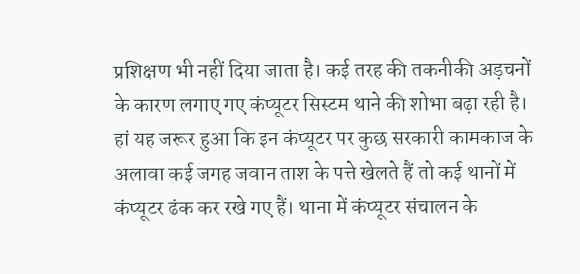प्रशिक्षण भी नहीं दिया जाता है। कई तरह की तकनीकी अड़चनों के कारण लगाए गए कंप्यूटर सिस्टम थाने की शोभा बढ़ा रही है। हां यह जरूर हुआ कि इन कंप्यूटर पर कुछ सरकारी कामकाज के अलावा कई जगह जवान ताश के पत्ते खेलते हैं तो कई थानों में कंप्यूटर ढंक कर रखे गए हैं। थाना में कंप्यूटर संचालन के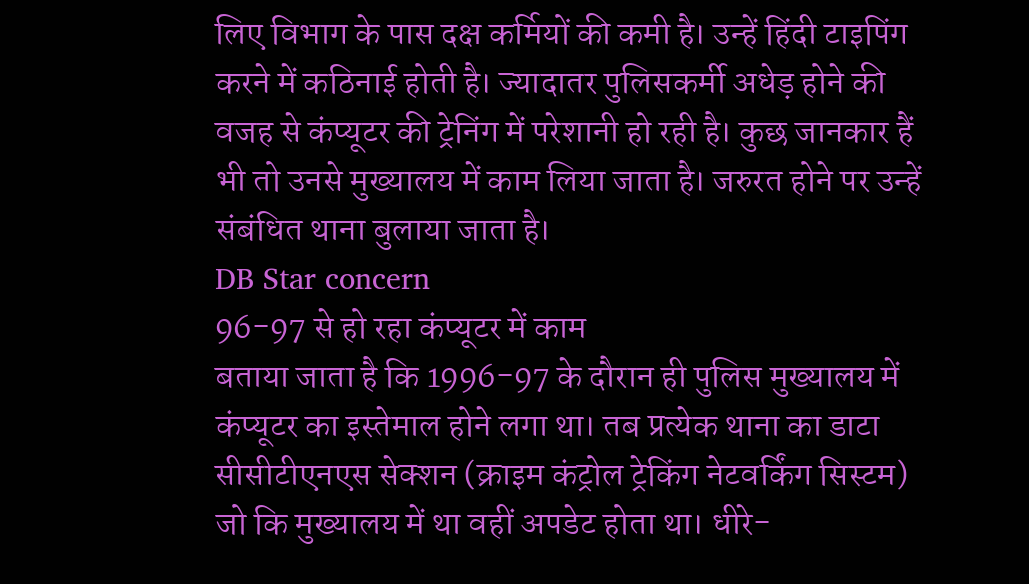लिए विभाग के पास दक्ष कर्मियों की कमी है। उन्हें हिंदी टाइपिंग करने में कठिनाई होती है। ज्यादातर पुलिसकर्मी अधेड़ होने की वजह से कंप्यूटर की ट्रेनिंग में परेशानी हो रही है। कुछ जानकार हैं भी तो उनसे मुख्यालय में काम लिया जाता है। जरुरत होने पर उन्हें संबंधित थाना बुलाया जाता है।
DB Star concern
96-97 से हो रहा कंप्यूटर में काम
बताया जाता है कि 1996-97 के दौरान ही पुलिस मुख्यालय में कंप्यूटर का इस्तेमाल होने लगा था। तब प्रत्येक थाना का डाटा सीसीटीएनएस सेक्शन (क्राइम कंट्रोल ट्रेकिंग नेटवर्किंग सिस्टम) जो कि मुख्यालय में था वहीं अपडेट होता था। धीरे-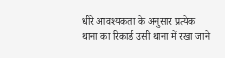धीरे आवश्यकता के अनुसार प्रत्येक थाना का रिकार्ड उसी थाना में रखा जाने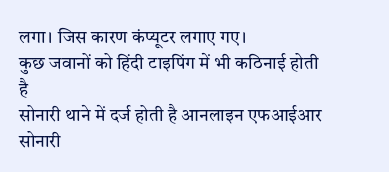लगा। जिस कारण कंप्यूटर लगाए गए।
कुछ जवानों को हिंदी टाइपिंग में भी कठिनाई होती है
सोनारी थाने में दर्ज होती है आनलाइन एफआईआर
सोनारी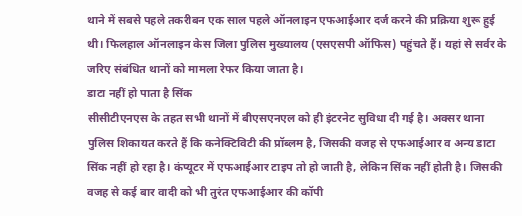थाने में सबसे पहले तकरीबन एक साल पहले ऑनलाइन एफआईआर दर्ज करने की प्रक्रिया शुरू हुई थी। फिलहाल ऑनलाइन केस जिला पुलिस मुख्यालय (एसएसपी ऑफिस) पहुंचते हैं। यहां से सर्वर के जरिए संबंधित थानों को मामला रेफर किया जाता है।
डाटा नहीं हो पाता है सिंक
सीसीटीएनएस के तहत सभी थानों में बीएसएनएल को ही इंटरनेट सुविधा दी गई है। अक्सर थाना पुलिस शिकायत करते हैं कि कनेक्टिविटी की प्रॉब्लम है, जिसकी वजह से एफआईआर व अन्य डाटा सिंक नहीं हो रहा है। कंप्यूटर में एफआईआर टाइप तो हो जाती है, लेकिन सिंक नहीं होती है। जिसकी वजह से कई बार वादी को भी तुरंत एफआईआर की कॉपी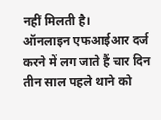नहीं मिलती है।
ऑनलाइन एफआईआर दर्ज करने में लग जाते हैं चार दिन
तीन साल पहले थाने को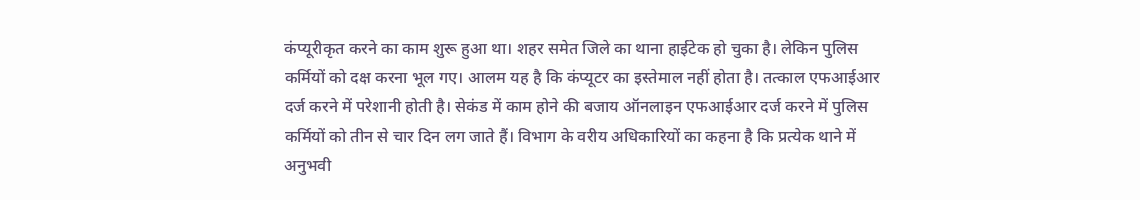कंप्यूरीकृत करने का काम शुरू हुआ था। शहर समेत जिले का थाना हाईटेक हो चुका है। लेकिन पुलिस कर्मियों को दक्ष करना भूल गए। आलम यह है कि कंप्यूटर का इस्तेमाल नहीं होता है। तत्काल एफआईआर दर्ज करने में परेशानी होती है। सेकंड में काम होने की बजाय ऑनलाइन एफआईआर दर्ज करने में पुलिस कर्मियों को तीन से चार दिन लग जाते हैं। विभाग के वरीय अधिकारियों का कहना है कि प्रत्येक थाने में अनुभवी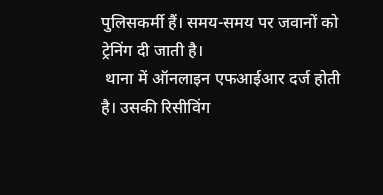पुलिसकर्मी हैं। समय-समय पर जवानों को ट्रेनिंग दी जाती है।
 थाना में ऑनलाइन एफआईआर दर्ज होती है। उसकी रिसीविंग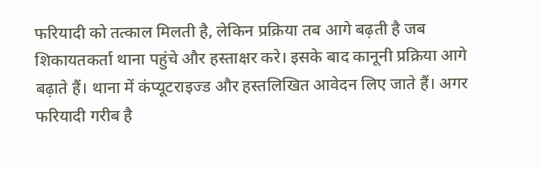फरियादी को तत्काल मिलती है, लेकिन प्रक्रिया तब आगे बढ़ती है जब शिकायतकर्ता थाना पहुंचे और हस्ताक्षर करे। इसके बाद कानूनी प्रक्रिया आगे बढ़ाते हैं। थाना में कंप्यूटराइज्ड और हस्तलिखित आवेदन लिए जाते हैं। अगर फरियादी गरीब है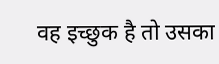वह इच्छुक है तो उसका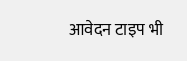आवेदन टाइप भी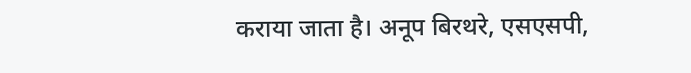कराया जाता है। अनूप बिरथरे, एसएसपी,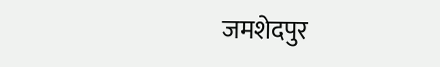जमशेदपुर